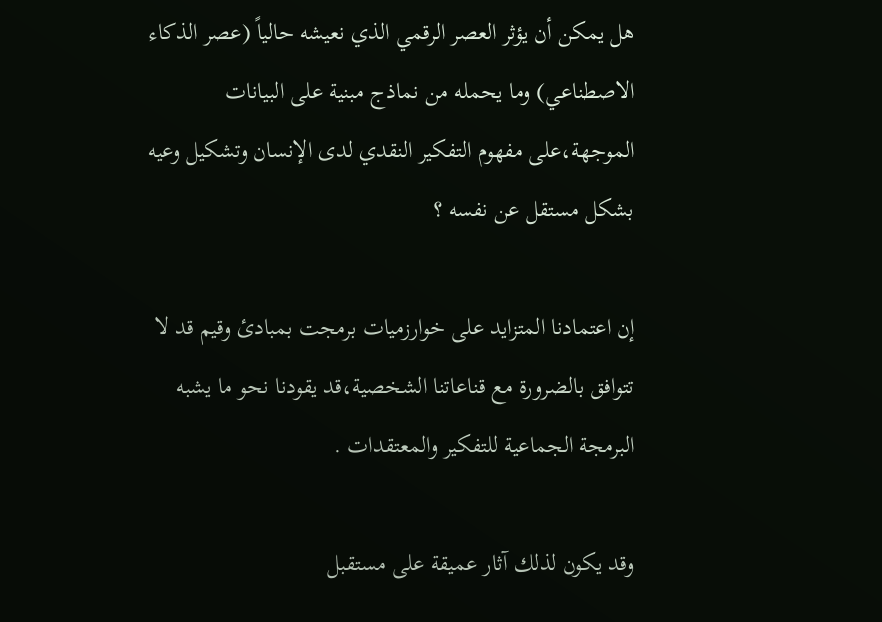هل يمكن أن يؤثر العصر الرقمي الذي نعيشه حالياً (عصر الذكاء الاصطناعي) وما يحمله من نماذج مبنية على البيانات الموجهة،على مفهوم التفكير النقدي لدى الإنسان وتشكيل وعيه بشكل مستقل عن نفسه ؟

إن اعتمادنا المتزايد على خوارزميات برمجت بمبادئ وقيم قد لا تتوافق بالضرورة مع قناعاتنا الشخصية،قد يقودنا نحو ما يشبه البرمجة الجماعية للتفكير والمعتقدات .

وقد يكون لذلك آثار عميقة على مستقبل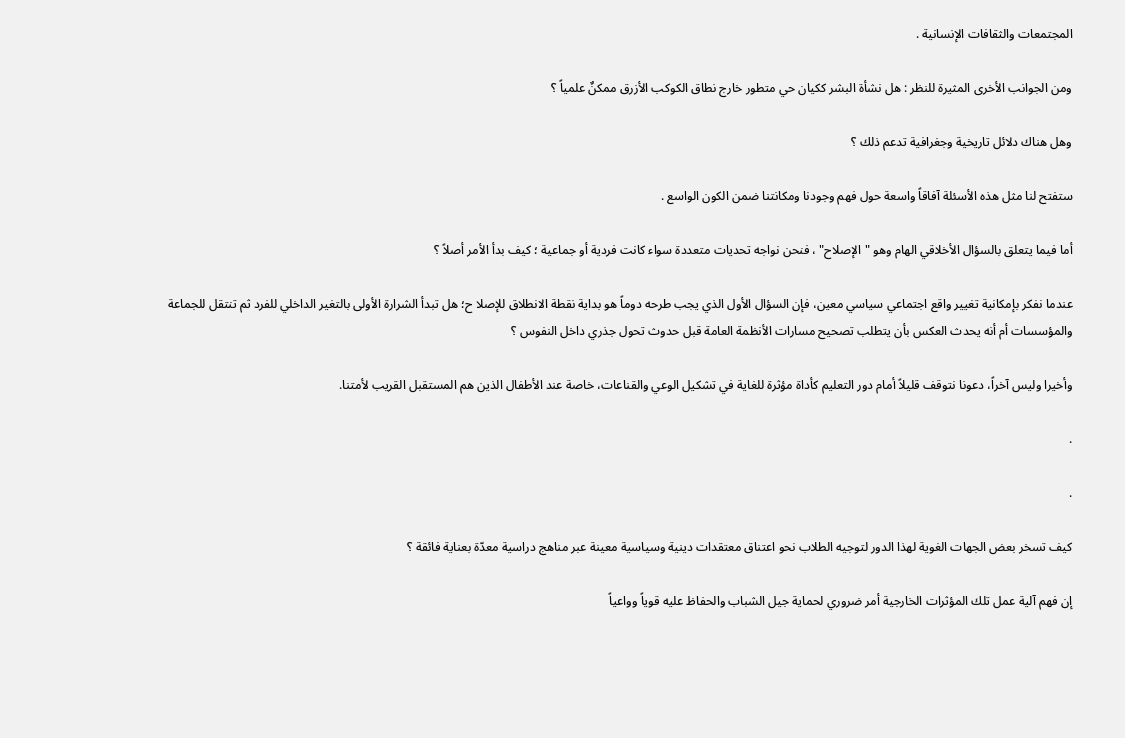المجتمعات والثقافات الإنسانية .

ومن الجوانب الأخرى المثيرة للنظر : هل نشأة البشر ككيان حي متطور خارج نطاق الكوكب الأزرق ممكنٌ علمياً ؟

وهل هناك دلائل تاريخية وجغرافية تدعم ذلك ؟

ستفتح لنا مثل هذه الأسئلة آفاقاً واسعة حول فهم وجودنا ومكانتنا ضمن الكون الواسع .

أما فيما يتعلق بالسؤال الأخلاقي الهام وهو "الإصلاح" ، فنحن نواجه تحديات متعددة سواء كانت فردية أو جماعية ؛ كيف بدأ الأمر أصلاً ؟

عندما نفكر بإمكانية تغيير واقع اجتماعي سياسي معين، فإن السؤال الأول الذي يجب طرحه دوماً هو بداية نقطة الانطلاق للإصلا ح؛ هل تبدأ الشرارة الأولى بالتغير الداخلي للفرد ثم تنتقل للجماعة والمؤسسات أم أنه يحدث العكس بأن يتطلب تصحيح مسارات الأنظمة العامة قبل حدوث تحول جذري داخل النفوس ؟

وأخيرا وليس آخراً، دعونا نتوقف قليلاً أمام دور التعليم كأداة مؤثرة للغاية في تشكيل الوعي والقناعات، خاصة عند الأطفال الذين هم المستقبل القريب لأمتنا.

.

.

كيف تسخر بعض الجهات الغوية لهذا الدور لتوجيه الطلاب نحو اعتناق معتقدات دينية وسياسية معينة عبر مناهج دراسية معدّة بعناية فائقة ؟

إن فهم آلية عمل تلك المؤثرات الخارجية أمر ضروري لحماية جيل الشباب والحفاظ عليه قوياً وواعياً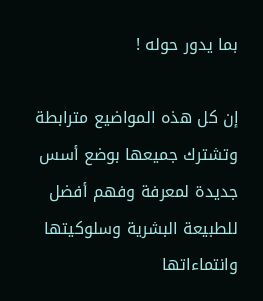بما يدور حوله !

إن كل هذه المواضيع مترابطة وتشترك جميعها بوضع أسس جديدة لمعرفة وفهم أفضل للطبيعة البشرية وسلوكيتها وانتماءاتها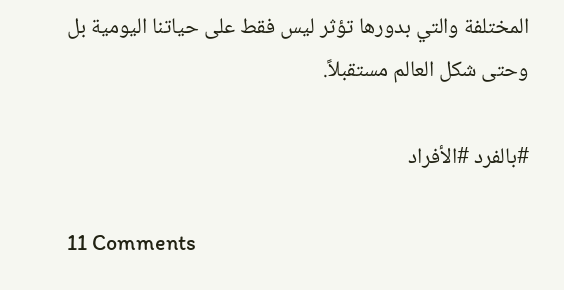المختلفة والتي بدورها تؤثر ليس فقط على حياتنا اليومية بل وحتى شكل العالم مستقبلاً.

#بالفرد #الأفراد

11 Comments